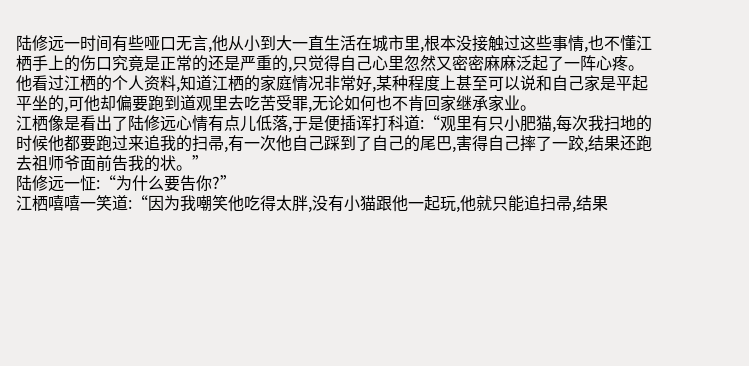陆修远一时间有些哑口无言,他从小到大一直生活在城市里,根本没接触过这些事情,也不懂江栖手上的伤口究竟是正常的还是严重的,只觉得自己心里忽然又密密麻麻泛起了一阵心疼。
他看过江栖的个人资料,知道江栖的家庭情况非常好,某种程度上甚至可以说和自己家是平起平坐的,可他却偏要跑到道观里去吃苦受罪,无论如何也不肯回家继承家业。
江栖像是看出了陆修远心情有点儿低落,于是便插诨打科道:“观里有只小肥猫,每次我扫地的时候他都要跑过来追我的扫帚,有一次他自己踩到了自己的尾巴,害得自己摔了一跤,结果还跑去祖师爷面前告我的状。”
陆修远一怔:“为什么要告你?”
江栖嘻嘻一笑道:“因为我嘲笑他吃得太胖,没有小猫跟他一起玩,他就只能追扫帚,结果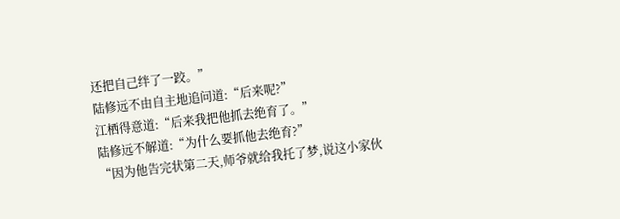还把自己绊了一跤。”
陆修远不由自主地追问道:“后来呢?”
江栖得意道:“后来我把他抓去绝育了。”
陆修远不解道:“为什么要抓他去绝育?”
“因为他告完状第二天,师爷就给我托了梦,说这小家伙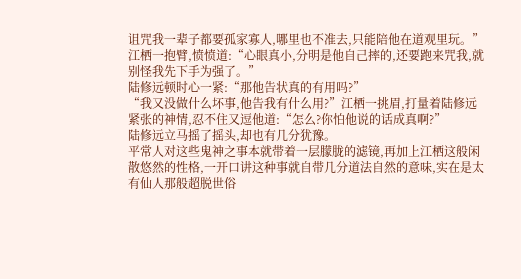诅咒我一辈子都要孤家寡人,哪里也不准去,只能陪他在道观里玩。”江栖一抱臂,愤愤道:“心眼真小,分明是他自己摔的,还要跑来咒我,就别怪我先下手为强了。”
陆修远顿时心一紧:“那他告状真的有用吗?”
“我又没做什么坏事,他告我有什么用?”江栖一挑眉,打量着陆修远紧张的神情,忍不住又逗他道:“怎么?你怕他说的话成真啊?”
陆修远立马摇了摇头,却也有几分犹豫。
平常人对这些鬼神之事本就带着一层朦胧的滤镜,再加上江栖这般闲散悠然的性格,一开口讲这种事就自带几分道法自然的意味,实在是太有仙人那般超脱世俗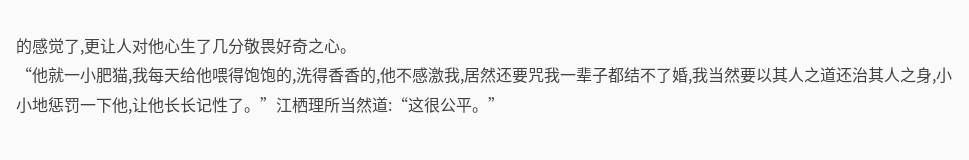的感觉了,更让人对他心生了几分敬畏好奇之心。
“他就一小肥猫,我每天给他喂得饱饱的,洗得香香的,他不感激我,居然还要咒我一辈子都结不了婚,我当然要以其人之道还治其人之身,小小地惩罚一下他,让他长长记性了。”江栖理所当然道:“这很公平。”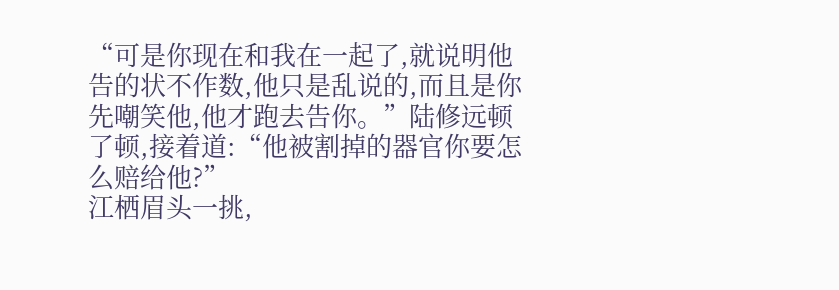“可是你现在和我在一起了,就说明他告的状不作数,他只是乱说的,而且是你先嘲笑他,他才跑去告你。”陆修远顿了顿,接着道:“他被割掉的器官你要怎么赔给他?”
江栖眉头一挑,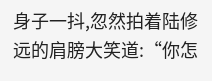身子一抖,忽然拍着陆修远的肩膀大笑道:“你怎